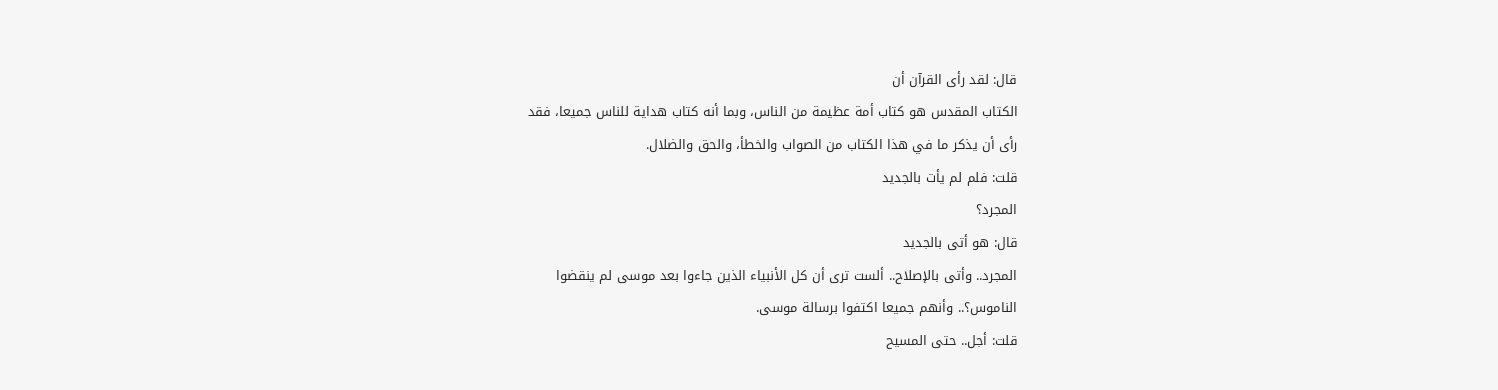قال: لقد رأى القرآن أن
الكتاب المقدس هو كتاب أمة عظيمة من الناس، وبما أنه كتاب هداية للناس جميعا، فقد
رأى أن يذكر ما في هذا الكتاب من الصواب والخطأ، والحق والضلال.
قلت: فلم لم يأت بالجديد
المجرد؟
قال: هو أتى بالجديد
المجرد.. وأتى بالإصلاح.. ألست ترى أن كل الأنبياء الذين جاءوا بعد موسى لم ينقضوا
الناموس؟.. وأنهم جميعا اكتفوا برسالة موسى.
قلت: أجل.. حتى المسيح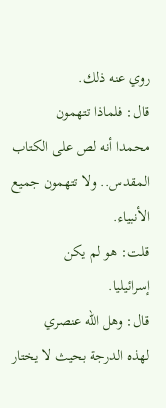روي عنه ذلك.
قال: فلماذا تتهمون
محمدا أنه لص على الكتاب المقدس.. ولا تتهمون جميع الأنبياء.
قلت: هو لم يكن
إسرائيليا.
قال: وهل الله عنصري
لهذه الدرجة بحيث لا يختار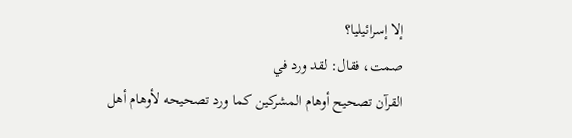إلا إسرائيليا؟
صمت، فقال: لقد ورد في
القرآن تصحيح أوهام المشركين كما ورد تصحيحه لأوهام أهل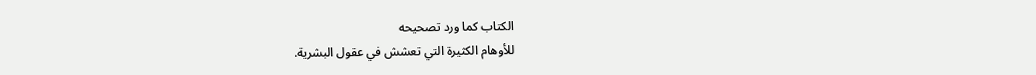الكتاب كما ورد تصحيحه
للأوهام الكثيرة التي تعشش في عقول البشرية.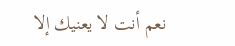نعم أنت لا يعنيك إلا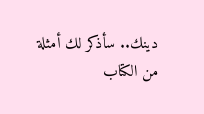دينك.. سأذكر لك أمثلة من الكتاب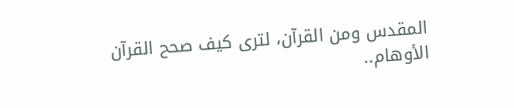المقدس ومن القرآن، لترى كيف صحح القرآن
الأوهام..